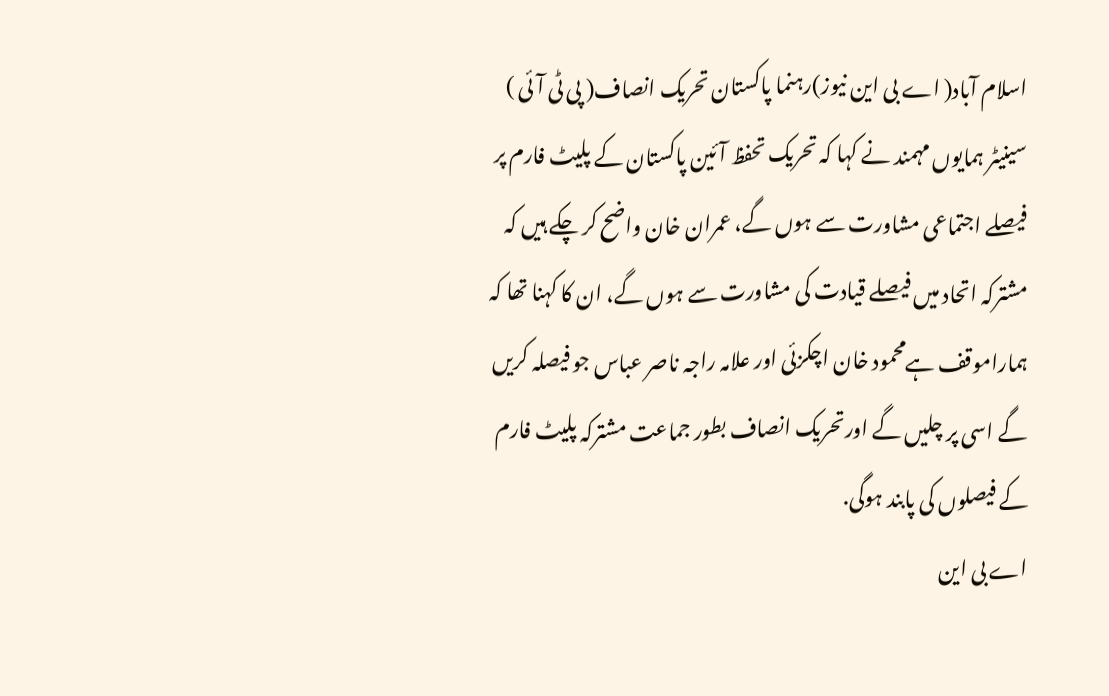اسلام آباد( اے بی این نیوز)رہنما پاکستان تحریک انصاف( پی ٹی آئی ) سینیٹر ہمایوں مہمند نے کہا کہ تحریک تحفظ آئین پاکستان کے پلیٹ فارم پر فیصلے اجتماعی مشاورت سے ہوں گے، عمران خان واضح کر چکے ہیں کہ مشترکہ اتحاد میں فیصلے قیادت کی مشاورت سے ہوں گے، ان کا کہنا تھا کہ ہماراموقف ہےمحمود خان اچکزئی اور علامہ راجہ ناصر عباس جو فیصلہ کریں گے اسی پر چلیں گے اورتحریک انصاف بطور جماعت مشترکہ پلیٹ فارم کے فیصلوں کی پابند ہوگی.
اے بی این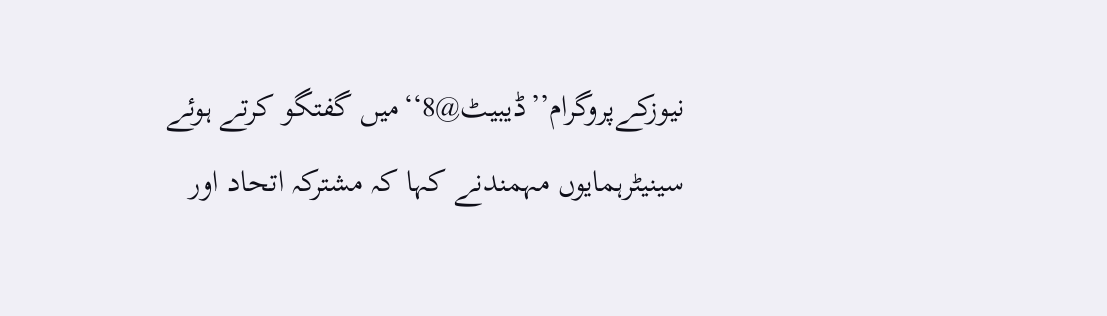نیوزکےپروگرام’’ڈیبیٹ@8‘‘میں گفتگو کرتے ہوئے سینیٹرہمایوں مہمندنے کہا کہ مشترکہ اتحاد اور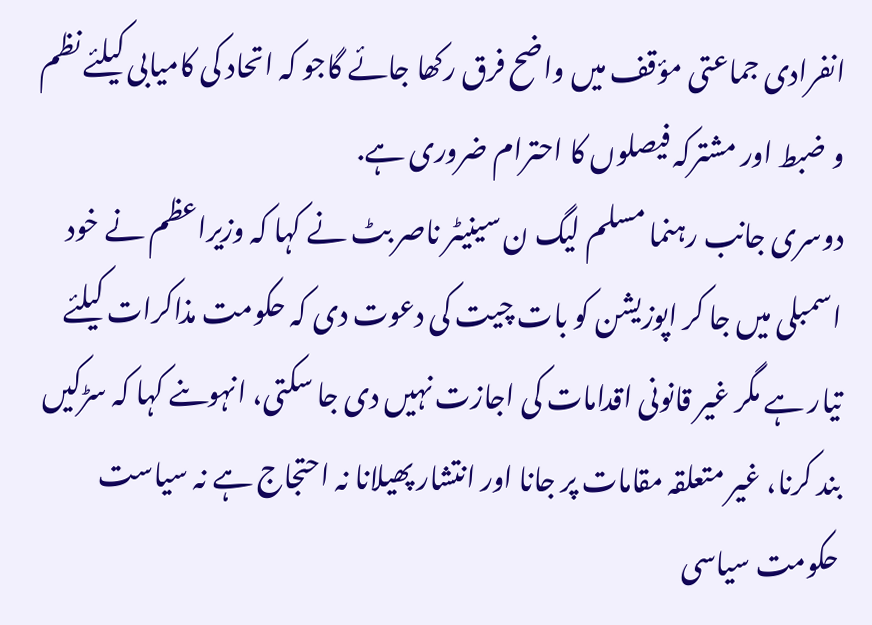انفرادی جماعتی مؤقف میں واضح فرق رکھا جائے گاجو کہ اتحاد کی کامیابی کیلئے نظم و ضبط اور مشترکہ فیصلوں کا احترام ضروری ہے.
دوسری جانب رہنما مسلم لیگ ن سینیٹر ناصر بٹ نے کہا کہ وزیراعظم نے خود اسمبلی میں جا کر اپوزیشن کو بات چیت کی دعوت دی کہ حکومت مذاکرات کیلئے تیار ہے مگر غیر قانونی اقدامات کی اجازت نہیں دی جا سکتی، انہوںنے کہا کہ سڑکیں بند کرنا، غیر متعلقہ مقامات پر جانا اور انتشار پھیلانا نہ احتجاج ہے نہ سیاست حکومت سیاسی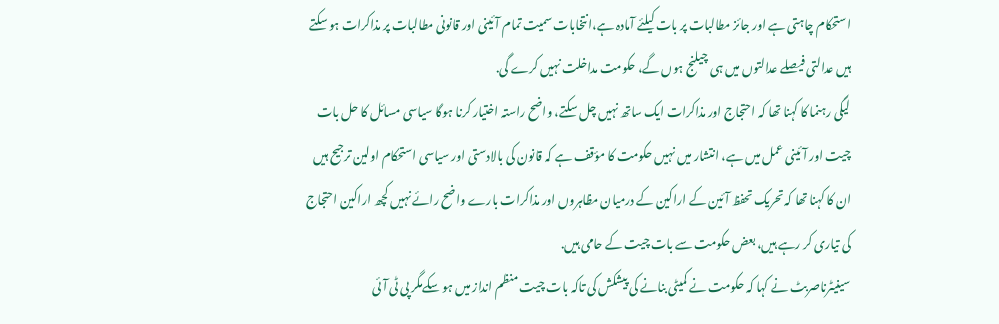استحکام چاہتی ہے اور جائز مطالبات پر بات کیلئے آمادہ ہے،انتخابات سمیت تمام آئینی اور قانونی مطالبات پر مذاکرات ہو سکتے ہیں عدالتی فیصلے عدالتوں میں ہی چیلنج ہوں گے، حکومت مداخلت نہیں کرے گی.
لیگی رہنما کا کہنا تھا کہ احتجاج اور مذاکرات ایک ساتھ نہیں چل سکتے، واضح راستہ اختیار کرنا ہوگا سیاسی مسائل کا حل بات چیت اور آئینی عمل میں ہے، انتشار میں نہیں حکومت کا مؤقف ہے کہ قانون کی بالادستی اور سیاسی استحکام اولین ترجیح ہیں ان کا کہنا تھا کہ تحریک تحفظ آئین کے اراکین کے درمیان مظاہروں اور مذاکرات بارے واضح رائے نہیں کچھ اراکین احتجاج کی تیاری کر رہے ہیں، بعض حکومت سے بات چیت کے حامی ہیں.
سینیٹرناصربٹ نے کہا کہ حکومت نے کمیٹی بنانے کی پیشکش کی تاکہ بات چیت منظم انداز میں ہو سکےمگر پی ٹی آئی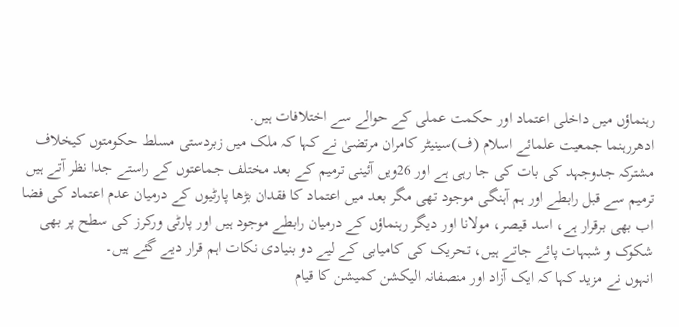رہنماؤں میں داخلی اعتماد اور حکمت عملی کے حوالے سے اختلافات ہیں.
ادھررہنما جمعیت علمائے اسلام (ف)سینیٹر کامران مرتضیٰ نے کہا کہ ملک میں زبردستی مسلط حکومتوں کیخلاف مشترکہ جدوجہد کی بات کی جا رہی ہے اور 26ویں آئینی ترمیم کے بعد مختلف جماعتوں کے راستے جدا نظر آتے ہیں ترمیم سے قبل رابطے اور ہم آہنگی موجود تھی مگر بعد میں اعتماد کا فقدان بڑھا پارٹیوں کے درمیان عدم اعتماد کی فضا اب بھی برقرار ہے، اسد قیصر، مولانا اور دیگر رہنماؤں کے درمیان رابطے موجود ہیں اور پارٹی ورکرز کی سطح پر بھی شکوک و شبہات پائے جاتے ہیں، تحریک کی کامیابی کے لیے دو بنیادی نکات اہم قرار دیے گئے ہیں۔
انہوں نے مزید کہا کہ ایک آزاد اور منصفانہ الیکشن کمیشن کا قیام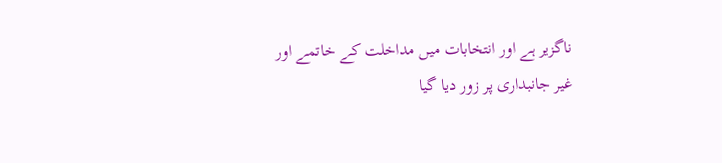ناگزیر ہے اور انتخابات میں مداخلت کے خاتمے اور غیر جانبداری پر زور دیا گیا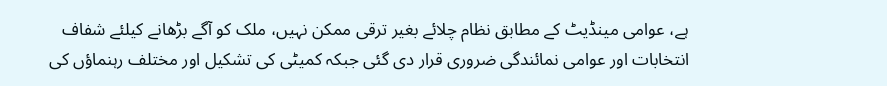ہے، عوامی مینڈیٹ کے مطابق نظام چلائے بغیر ترقی ممکن نہیں، ملک کو آگے بڑھانے کیلئے شفاف انتخابات اور عوامی نمائندگی ضروری قرار دی گئی جبکہ کمیٹی کی تشکیل اور مختلف رہنماؤں کی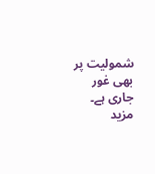شمولیت پر بھی غور جاری ہے۔
مزید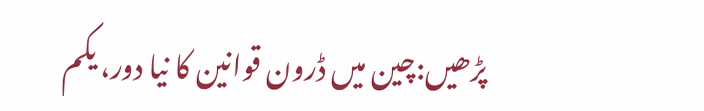پڑھیں:چین میں ڈرون قوانین کا نیا دور، یکم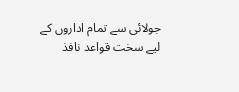جولائی سے تمام اداروں کے لیے سخت قواعد نافذ